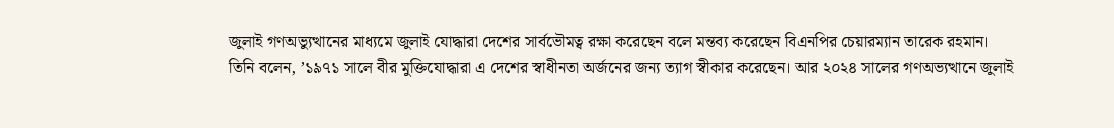জুলাই গণঅভ্যুত্থানের মাধ্যমে জুলাই যোদ্ধারা দেশের সার্বভৌমত্ব রক্ষা করেছেন বলে মন্তব্য করেছেন বিএনপির চেয়ারম্যান তারেক রহমান।
তিনি বলেন, ’১৯৭১ সালে বীর মুক্তিযোদ্ধারা এ দেশের স্বাধীনতা অর্জনের জন্য ত্যাগ স্বীকার করেছেন। আর ২০২৪ সালের গণঅভ্যত্থানে জুলাই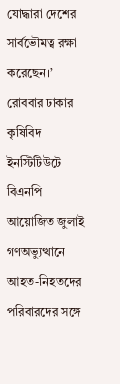যোদ্ধারা দেশের সার্বভৌমত্ব রক্ষা করেছেন।’
রোববার ঢাকার কৃষিবিদ ইনস্টিটিউটে বিএনপি আয়োজিত জুলাই গণঅভ্যুত্থানে আহত-নিহতদের পরিবারদের সঙ্গে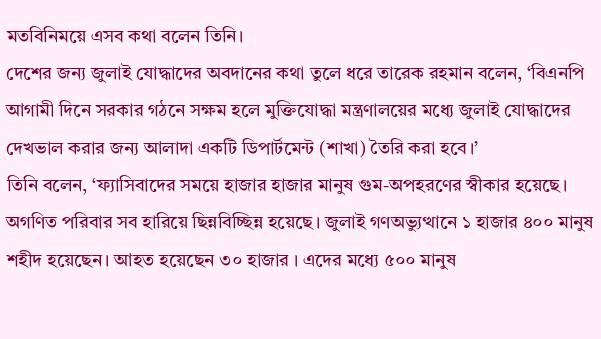মতবিনিময়ে এসব কথা বলেন তিনি।
দেশের জন্য জুলাই যোদ্ধাদের অবদানের কথা তুলে ধরে তারেক রহমান বলেন, ‘বিএনপি আগামী দিনে সরকার গঠনে সক্ষম হলে মুক্তিযোদ্ধা মন্ত্রণালয়ের মধ্যে জুলাই যোদ্ধাদের দেখভাল করার জন্য আলাদা একটি ডিপার্টমেন্ট (শাখা) তৈরি করা হবে।’
তিনি বলেন, ‘ফ্যাসিবাদের সময়ে হাজার হাজার মানুষ গুম-অপহরণের স্বীকার হয়েছে। অগণিত পরিবার সব হারিয়ে ছিন্নবিচ্ছিন্ন হয়েছে। জুলাই গণঅভ্যুত্থানে ১ হাজার ৪০০ মানুষ শহীদ হয়েছেন। আহত হয়েছেন ৩০ হাজার । এদের মধ্যে ৫০০ মানুষ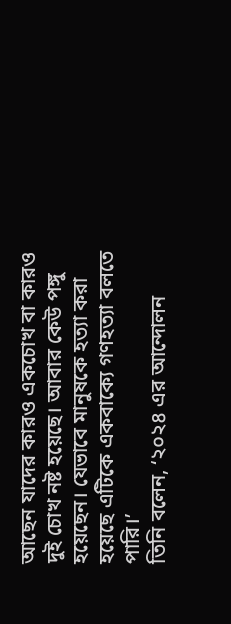আছেন যাদের কারও একচোখ বা কারও দুই চোখ নষ্ট হয়েছে। আবার কেউ পঙ্গু হয়েছেন। যেভাবে মানুষকে হত্যা করা হয়েছে এটিকে একবাক্যে গণহত্যা বলতে পারি।’
তিনি বলেন, ‘২০২৪ এর আন্দোলন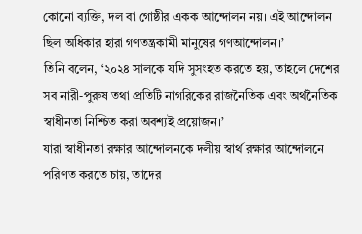কোনো ব্যক্তি, দল বা গোষ্ঠীর একক আন্দোলন নয়। এই আন্দোলন ছিল অধিকার হারা গণতন্ত্রকামী মানুষের গণআন্দোলন।’
তিনি বলেন, ‘২০২৪ সালকে যদি সুসংহত করতে হয়, তাহলে দেশের সব নারী-পুরুষ তথা প্রতিটি নাগরিকের রাজনৈতিক এবং অর্থনৈতিক স্বাধীনতা নিশ্চিত করা অবশ্যই প্রয়োজন।’
যারা স্বাধীনতা রক্ষার আন্দোলনকে দলীয় স্বার্থ রক্ষার আন্দোলনে পরিণত করতে চায়, তাদের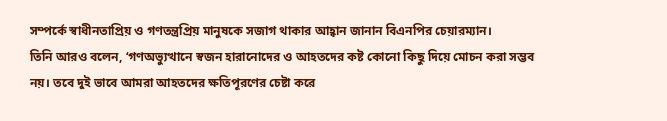সম্পর্কে স্বাধীনতাপ্রিয় ও গণতন্ত্রপ্রিয় মানুষকে সজাগ থাকার আহ্বান জানান বিএনপির চেয়ারম্যান।
তিনি আরও বলেন, ‘গণঅভ্যুত্থানে স্বজন হারানোদের ও আহতদের কষ্ট কোনো কিছু দিয়ে মোচন করা সম্ভব নয়। তবে দুই ভাবে আমরা আহতদের ক্ষতিপূরণের চেষ্টা করে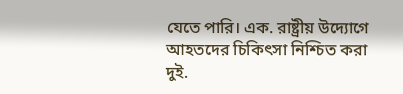যেতে পারি। এক. রাষ্ট্রীয় উদ্যোগে আহতদের চিকিৎসা নিশ্চিত করা দুই.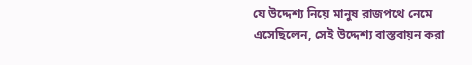যে উদ্দেশ্য নিয়ে মানুষ রাজপথে নেমে এসেছিলেন, সেই উদ্দেশ্য বাস্তবায়ন করা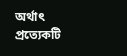অর্থাৎ প্রত্যেকটি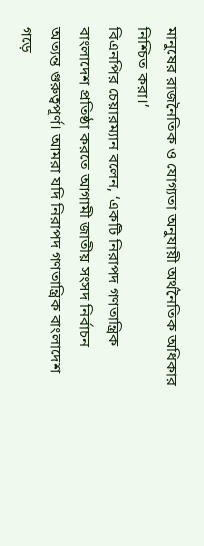মানুষের রাজনৈতিক ও যোগ্যতা অনুযায়ী অর্থনৈতিক অধিকার নিশ্চিত করা।’
বিএনপির চেয়ারম্যান বলেন, ‘একটি নিরাপদ গণতান্ত্রিক বাংলাদেশ প্রতিষ্ঠা করতে আগামী জাতীয় সংসদ নির্বাচন অত্যন্ত গুরুত্বপূর্ণ। আমরা যদি নিরাপদ গণতান্ত্রিক বাংলাদেশ গড়ে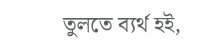তুলতে ব্যর্থ হই,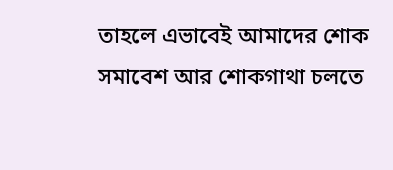তাহলে এভাবেই আমাদের শোক সমাবেশ আর শোকগাথা চলতে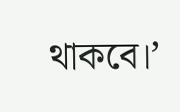থাকবে।’